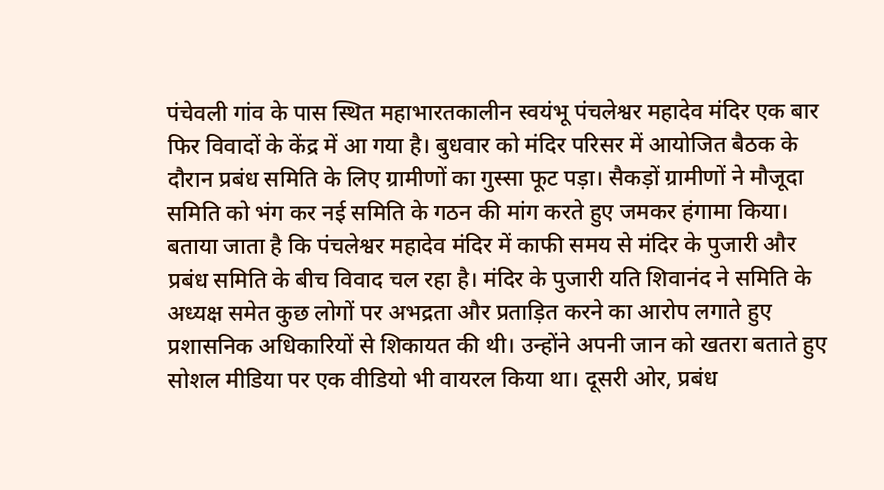पंचेवली गांव के पास स्थित महाभारतकालीन स्वयंभू पंचलेश्वर महादेव मंदिर एक बार फिर विवादों के केंद्र में आ गया है। बुधवार को मंदिर परिसर में आयोजित बैठक के दौरान प्रबंध समिति के लिए ग्रामीणों का गुस्सा फूट पड़ा। सैकड़ों ग्रामीणों ने मौजूदा समिति को भंग कर नई समिति के गठन की मांग करते हुए जमकर हंगामा किया।
बताया जाता है कि पंचलेश्वर महादेव मंदिर में काफी समय से मंदिर के पुजारी और प्रबंध समिति के बीच विवाद चल रहा है। मंदिर के पुजारी यति शिवानंद ने समिति के अध्यक्ष समेत कुछ लोगों पर अभद्रता और प्रताड़ित करने का आरोप लगाते हुए प्रशासनिक अधिकारियों से शिकायत की थी। उन्होंने अपनी जान को खतरा बताते हुए सोशल मीडिया पर एक वीडियो भी वायरल किया था। दूसरी ओर, प्रबंध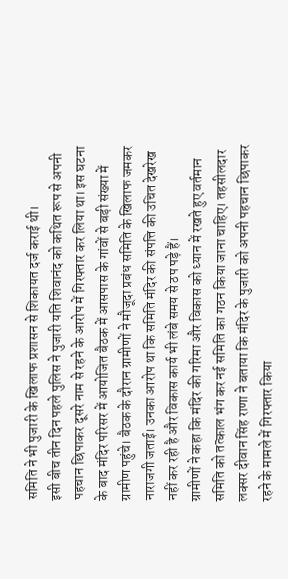समिति ने भी पुजारी के खिलाफ प्रशासन से शिकायत दर्ज कराई थी।
इसी बीच तीन दिन पहले पुलिस ने पुजारी यति शिवानंद को कथित रूप से अपनी पहचान छिपाकर दूसरे नाम से रहने के आरोप में गिरफ्तार कर लिया था। इस घटना के बाद मंदिर परिसर में आयोजित बैठक में आसपास के गांवों से बड़ी संख्या में ग्रामीण पहुंचे। बैठक के दौरान ग्रामीणों ने मौजूदा प्रबंध समिति के खिलाफ जमकर नाराजगी जताई। उनका आरोप था कि समिति मंदिर की संपत्ति की उचित देखरेख नहीं कर रही है और विकास कार्य भी लंबे समय से ठप पड़े हैं।
ग्रामीणों ने कहा कि मंदिर की गरिमा और विकास को ध्यान में रखते हुए वर्तमान समिति को तत्काल भंग कर नई समिति का गठन किया जाना चाहिए। तहसीलदार लक्सर दीवान सिंह राणा ने बताया कि मंदिर के पुजारी को अपनी पहचान छिपाकर रहने के मामले में गिरफ्तार किया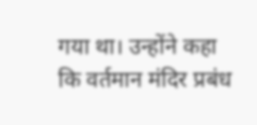गया था। उन्होंने कहा कि वर्तमान मंदिर प्रबंध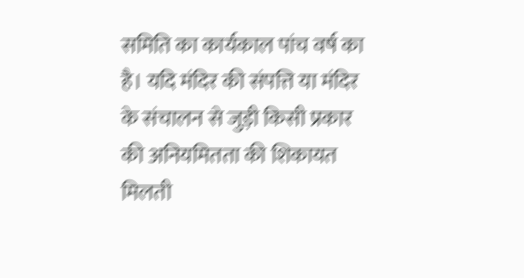समिति का कार्यकाल पांच वर्ष का है। यदि मंदिर की संपत्ति या मंदिर के संचालन से जुड़ी किसी प्रकार की अनियमितता की शिकायत मिलती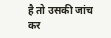है तो उसकी जांच कर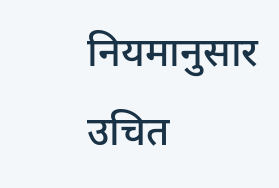नियमानुसार उचित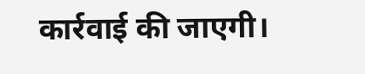कार्रवाई की जाएगी।